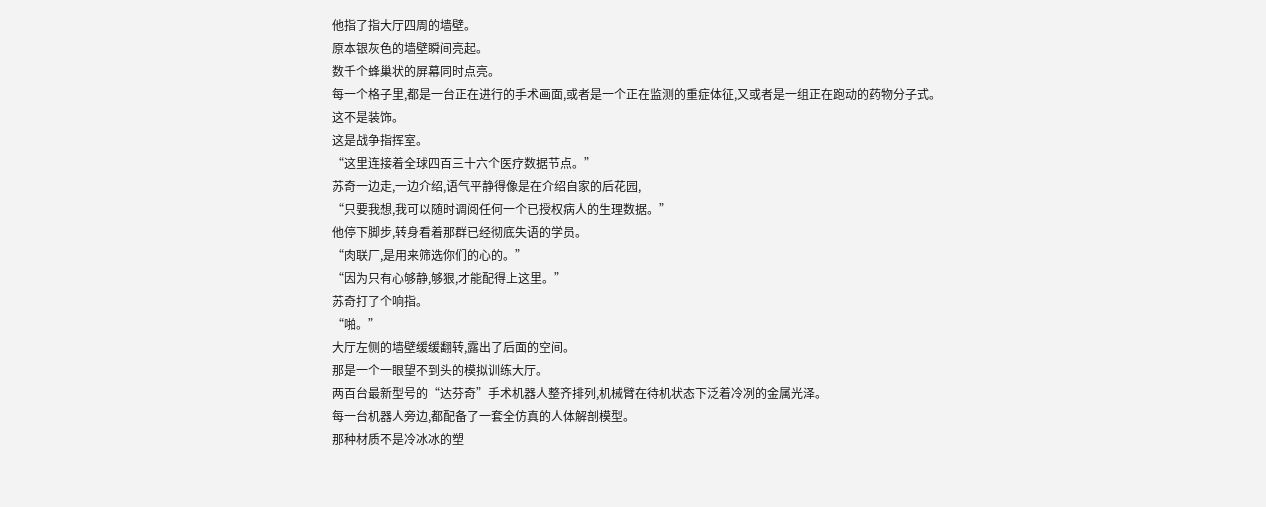他指了指大厅四周的墙壁。
原本银灰色的墙壁瞬间亮起。
数千个蜂巢状的屏幕同时点亮。
每一个格子里,都是一台正在进行的手术画面,或者是一个正在监测的重症体征,又或者是一组正在跑动的药物分子式。
这不是装饰。
这是战争指挥室。
“这里连接着全球四百三十六个医疗数据节点。”
苏奇一边走,一边介绍,语气平静得像是在介绍自家的后花园,
“只要我想,我可以随时调阅任何一个已授权病人的生理数据。”
他停下脚步,转身看着那群已经彻底失语的学员。
“肉联厂,是用来筛选你们的心的。”
“因为只有心够静,够狠,才能配得上这里。”
苏奇打了个响指。
“啪。”
大厅左侧的墙壁缓缓翻转,露出了后面的空间。
那是一个一眼望不到头的模拟训练大厅。
两百台最新型号的“达芬奇”手术机器人整齐排列,机械臂在待机状态下泛着冷冽的金属光泽。
每一台机器人旁边,都配备了一套全仿真的人体解剖模型。
那种材质不是冷冰冰的塑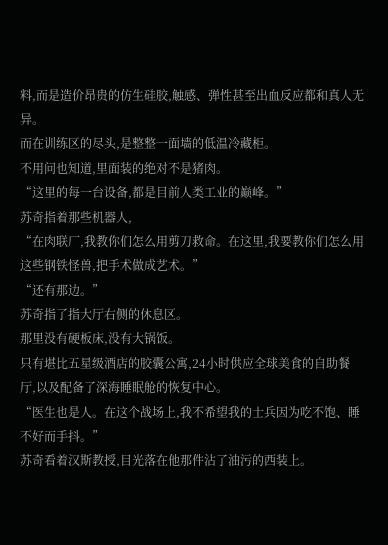料,而是造价昂贵的仿生硅胶,触感、弹性甚至出血反应都和真人无异。
而在训练区的尽头,是整整一面墙的低温冷藏柜。
不用问也知道,里面装的绝对不是猪肉。
“这里的每一台设备,都是目前人类工业的巅峰。”
苏奇指着那些机器人,
“在肉联厂,我教你们怎么用剪刀救命。在这里,我要教你们怎么用这些钢铁怪兽,把手术做成艺术。”
“还有那边。”
苏奇指了指大厅右侧的休息区。
那里没有硬板床,没有大锅饭。
只有堪比五星级酒店的胶囊公寓,24小时供应全球美食的自助餐厅,以及配备了深海睡眠舱的恢复中心。
“医生也是人。在这个战场上,我不希望我的士兵因为吃不饱、睡不好而手抖。”
苏奇看着汉斯教授,目光落在他那件沾了油污的西装上。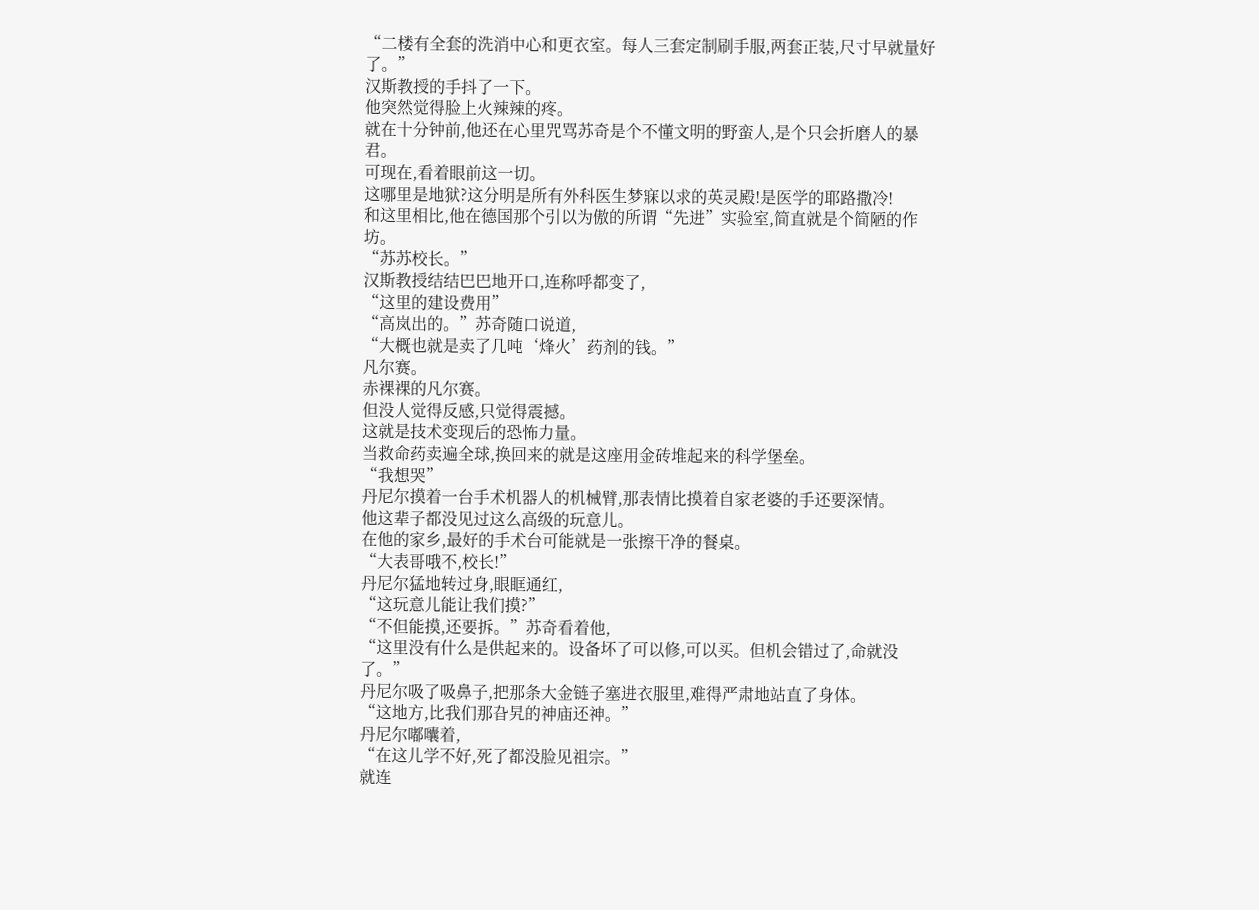“二楼有全套的洗消中心和更衣室。每人三套定制刷手服,两套正装,尺寸早就量好了。”
汉斯教授的手抖了一下。
他突然觉得脸上火辣辣的疼。
就在十分钟前,他还在心里咒骂苏奇是个不懂文明的野蛮人,是个只会折磨人的暴君。
可现在,看着眼前这一切。
这哪里是地狱?这分明是所有外科医生梦寐以求的英灵殿!是医学的耶路撒冷!
和这里相比,他在德国那个引以为傲的所谓“先进”实验室,简直就是个简陋的作坊。
“苏苏校长。”
汉斯教授结结巴巴地开口,连称呼都变了,
“这里的建设费用”
“高岚出的。”苏奇随口说道,
“大概也就是卖了几吨‘烽火’药剂的钱。”
凡尔赛。
赤裸裸的凡尔赛。
但没人觉得反感,只觉得震撼。
这就是技术变现后的恐怖力量。
当救命药卖遍全球,换回来的就是这座用金砖堆起来的科学堡垒。
“我想哭”
丹尼尔摸着一台手术机器人的机械臂,那表情比摸着自家老婆的手还要深情。
他这辈子都没见过这么高级的玩意儿。
在他的家乡,最好的手术台可能就是一张擦干净的餐桌。
“大表哥哦不,校长!”
丹尼尔猛地转过身,眼眶通红,
“这玩意儿能让我们摸?”
“不但能摸,还要拆。”苏奇看着他,
“这里没有什么是供起来的。设备坏了可以修,可以买。但机会错过了,命就没了。”
丹尼尔吸了吸鼻子,把那条大金链子塞进衣服里,难得严肃地站直了身体。
“这地方,比我们那旮旯的神庙还神。”
丹尼尔嘟囔着,
“在这儿学不好,死了都没脸见祖宗。”
就连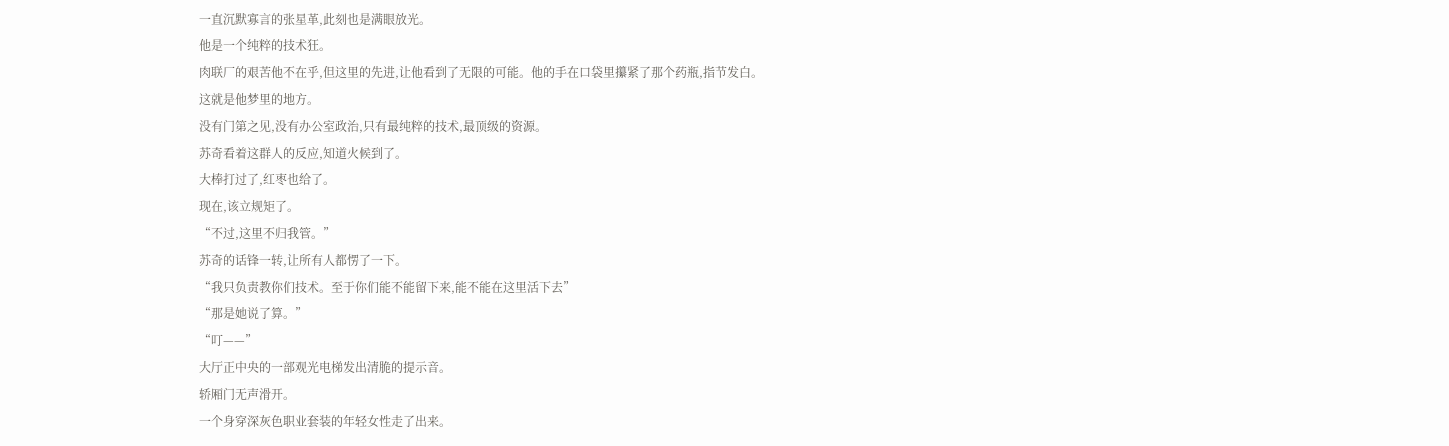一直沉默寡言的张星革,此刻也是满眼放光。
他是一个纯粹的技术狂。
肉联厂的艰苦他不在乎,但这里的先进,让他看到了无限的可能。他的手在口袋里攥紧了那个药瓶,指节发白。
这就是他梦里的地方。
没有门第之见,没有办公室政治,只有最纯粹的技术,最顶级的资源。
苏奇看着这群人的反应,知道火候到了。
大棒打过了,红枣也给了。
现在,该立规矩了。
“不过,这里不归我管。”
苏奇的话锋一转,让所有人都愣了一下。
“我只负责教你们技术。至于你们能不能留下来,能不能在这里活下去”
“那是她说了算。”
“叮——”
大厅正中央的一部观光电梯发出清脆的提示音。
轿厢门无声滑开。
一个身穿深灰色职业套装的年轻女性走了出来。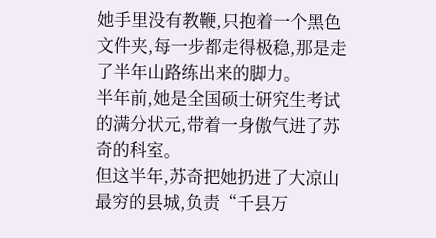她手里没有教鞭,只抱着一个黑色文件夹,每一步都走得极稳,那是走了半年山路练出来的脚力。
半年前,她是全国硕士研究生考试的满分状元,带着一身傲气进了苏奇的科室。
但这半年,苏奇把她扔进了大凉山最穷的县城,负责“千县万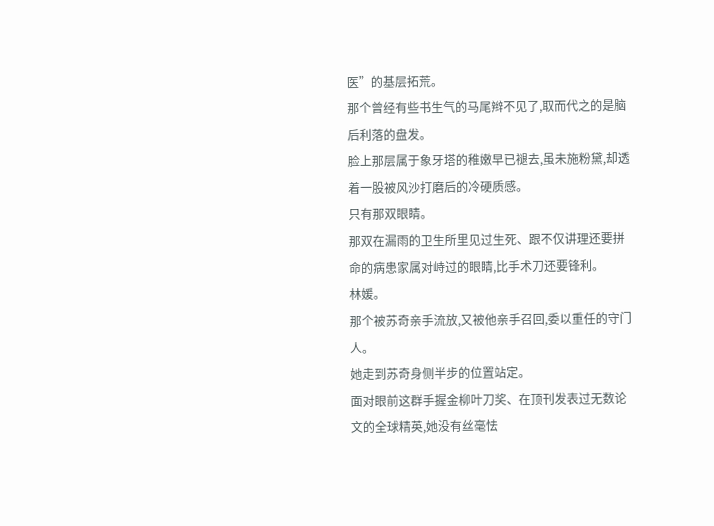医”的基层拓荒。
那个曾经有些书生气的马尾辫不见了,取而代之的是脑后利落的盘发。
脸上那层属于象牙塔的稚嫩早已褪去,虽未施粉黛,却透着一股被风沙打磨后的冷硬质感。
只有那双眼睛。
那双在漏雨的卫生所里见过生死、跟不仅讲理还要拼命的病患家属对峙过的眼睛,比手术刀还要锋利。
林媛。
那个被苏奇亲手流放,又被他亲手召回,委以重任的守门人。
她走到苏奇身侧半步的位置站定。
面对眼前这群手握金柳叶刀奖、在顶刊发表过无数论文的全球精英,她没有丝毫怯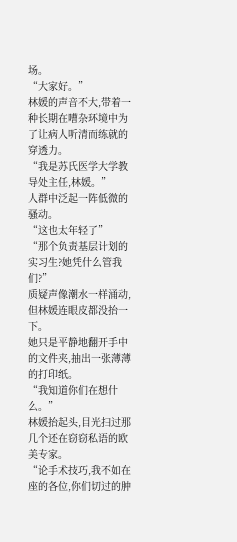场。
“大家好。”
林媛的声音不大,带着一种长期在嘈杂环境中为了让病人听清而练就的穿透力。
“我是苏氏医学大学教导处主任,林媛。”
人群中泛起一阵低微的骚动。
“这也太年轻了”
“那个负责基层计划的实习生?她凭什么管我们?”
质疑声像潮水一样涌动,但林媛连眼皮都没抬一下。
她只是平静地翻开手中的文件夹,抽出一张薄薄的打印纸。
“我知道你们在想什么。”
林媛抬起头,目光扫过那几个还在窃窃私语的欧美专家。
“论手术技巧,我不如在座的各位,你们切过的肿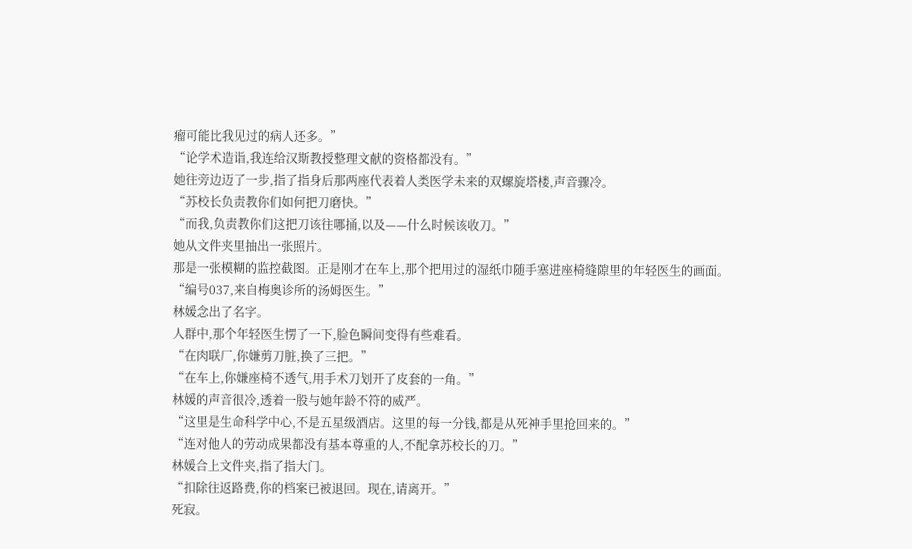瘤可能比我见过的病人还多。”
“论学术造诣,我连给汉斯教授整理文献的资格都没有。”
她往旁边迈了一步,指了指身后那两座代表着人类医学未来的双螺旋塔楼,声音骤冷。
“苏校长负责教你们如何把刀磨快。”
“而我,负责教你们这把刀该往哪捅,以及——什么时候该收刀。”
她从文件夹里抽出一张照片。
那是一张模糊的监控截图。正是刚才在车上,那个把用过的湿纸巾随手塞进座椅缝隙里的年轻医生的画面。
“编号037,来自梅奥诊所的汤姆医生。”
林媛念出了名字。
人群中,那个年轻医生愣了一下,脸色瞬间变得有些难看。
“在肉联厂,你嫌剪刀脏,换了三把。”
“在车上,你嫌座椅不透气,用手术刀划开了皮套的一角。”
林媛的声音很冷,透着一股与她年龄不符的威严。
“这里是生命科学中心,不是五星级酒店。这里的每一分钱,都是从死神手里抢回来的。”
“连对他人的劳动成果都没有基本尊重的人,不配拿苏校长的刀。”
林媛合上文件夹,指了指大门。
“扣除往返路费,你的档案已被退回。现在,请离开。”
死寂。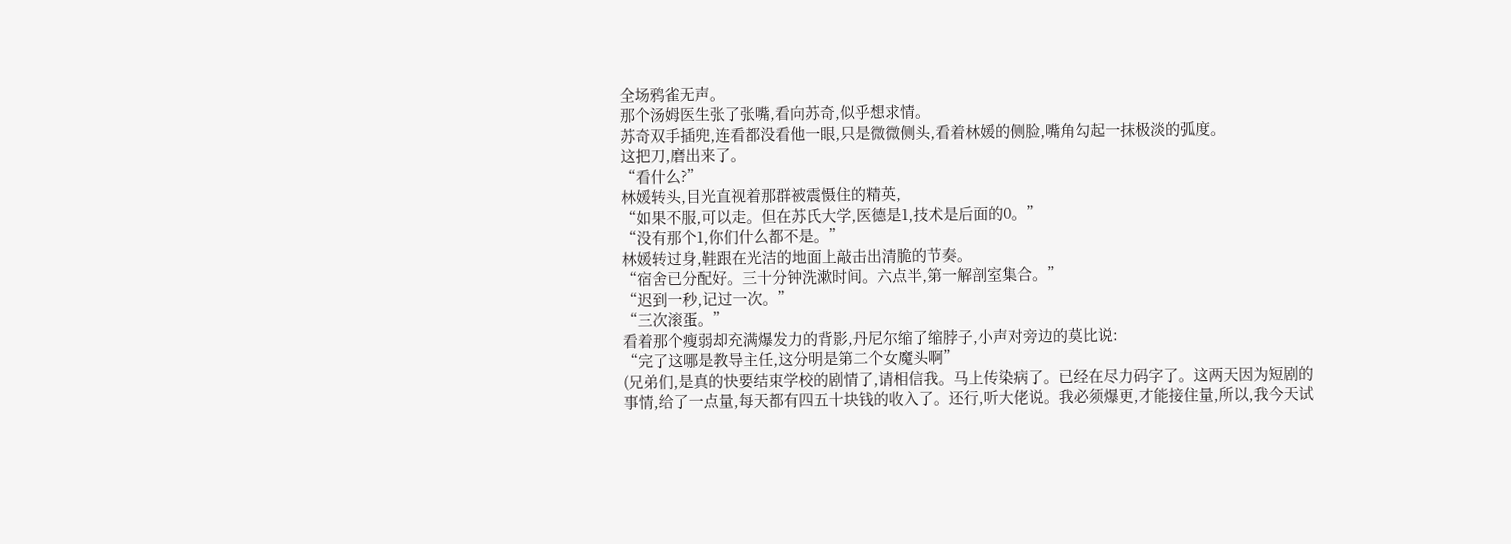全场鸦雀无声。
那个汤姆医生张了张嘴,看向苏奇,似乎想求情。
苏奇双手插兜,连看都没看他一眼,只是微微侧头,看着林媛的侧脸,嘴角勾起一抹极淡的弧度。
这把刀,磨出来了。
“看什么?”
林媛转头,目光直视着那群被震慑住的精英,
“如果不服,可以走。但在苏氏大学,医德是1,技术是后面的0。”
“没有那个1,你们什么都不是。”
林媛转过身,鞋跟在光洁的地面上敲击出清脆的节奏。
“宿舍已分配好。三十分钟洗漱时间。六点半,第一解剖室集合。”
“迟到一秒,记过一次。”
“三次滚蛋。”
看着那个瘦弱却充满爆发力的背影,丹尼尔缩了缩脖子,小声对旁边的莫比说:
“完了这哪是教导主任,这分明是第二个女魔头啊”
(兄弟们,是真的快要结束学校的剧情了,请相信我。马上传染病了。已经在尽力码字了。这两天因为短剧的事情,给了一点量,每天都有四五十块钱的收入了。还行,听大佬说。我必须爆更,才能接住量,所以,我今天试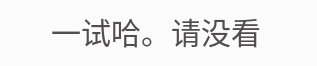一试哈。请没看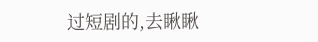过短剧的,去瞅瞅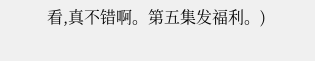看,真不错啊。第五集发福利。)